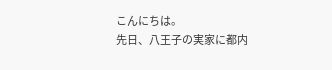こんにちは。
先日、八王子の実家に都内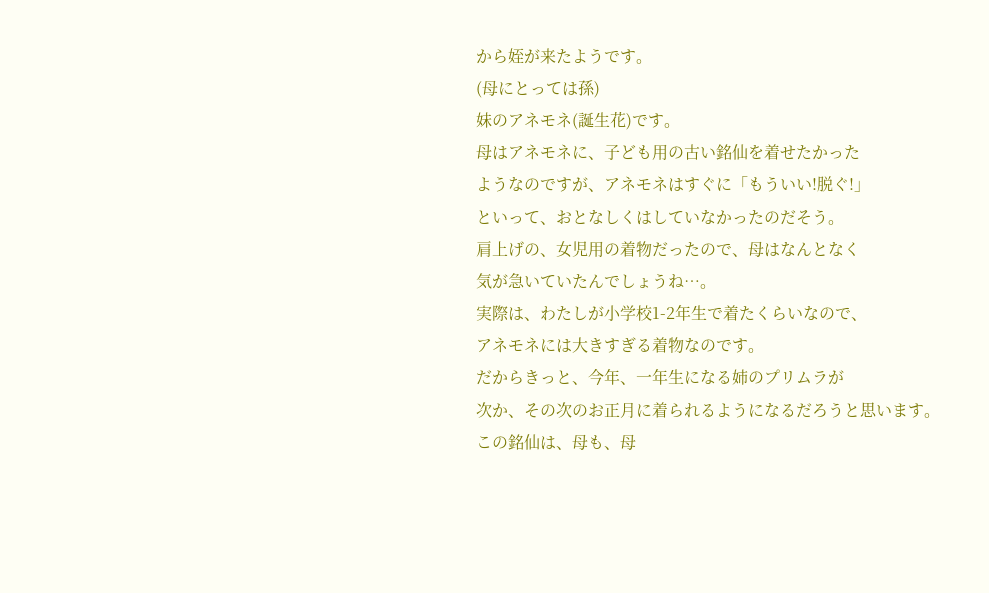から姪が来たようです。
(母にとっては孫)
妹のアネモネ(誕生花)です。
母はアネモネに、子ども用の古い銘仙を着せたかった
ようなのですが、アネモネはすぐに「もういい!脱ぐ!」
といって、おとなしくはしていなかったのだそう。
肩上げの、女児用の着物だったので、母はなんとなく
気が急いていたんでしょうね…。
実際は、わたしが小学校1-2年生で着たくらいなので、
アネモネには大きすぎる着物なのです。
だからきっと、今年、一年生になる姉のプリムラが
次か、その次のお正月に着られるようになるだろうと思います。
この銘仙は、母も、母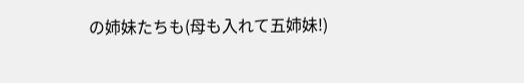の姉妹たちも(母も入れて五姉妹!)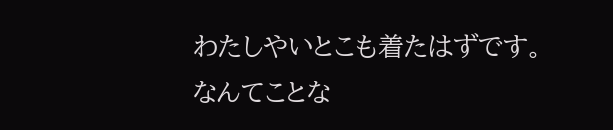わたしやいとこも着たはずです。
なんてことな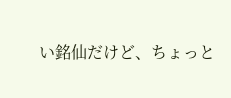い銘仙だけど、ちょっと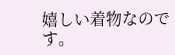嬉しい着物なのです。